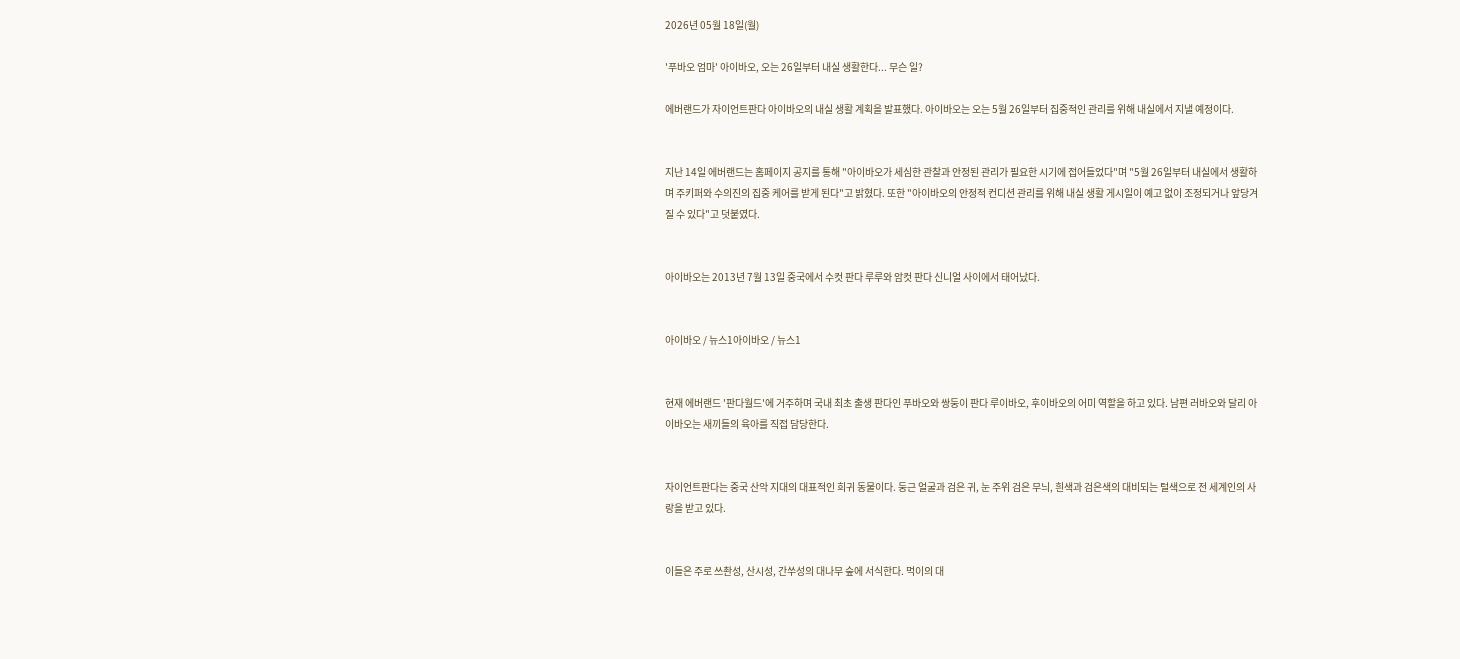2026년 05월 18일(월)

'푸바오 엄마' 아이바오, 오는 26일부터 내실 생활한다... 무슨 일?

에버랜드가 자이언트판다 아이바오의 내실 생활 계획을 발표했다. 아이바오는 오는 5월 26일부터 집중적인 관리를 위해 내실에서 지낼 예정이다.


지난 14일 에버랜드는 홈페이지 공지를 통해 "아이바오가 세심한 관찰과 안정된 관리가 필요한 시기에 접어들었다"며 "5월 26일부터 내실에서 생활하며 주키퍼와 수의진의 집중 케어를 받게 된다"고 밝혔다. 또한 "아이바오의 안정적 컨디션 관리를 위해 내실 생활 게시일이 예고 없이 조정되거나 앞당겨질 수 있다"고 덧붙였다.


아이바오는 2013년 7월 13일 중국에서 수컷 판다 루루와 암컷 판다 신니얼 사이에서 태어났다.


아이바오 / 뉴스1아이바오 / 뉴스1


현재 에버랜드 '판다월드'에 거주하며 국내 최초 출생 판다인 푸바오와 쌍둥이 판다 루이바오, 후이바오의 어미 역할을 하고 있다. 남편 러바오와 달리 아이바오는 새끼들의 육아를 직접 담당한다.


자이언트판다는 중국 산악 지대의 대표적인 희귀 동물이다. 둥근 얼굴과 검은 귀, 눈 주위 검은 무늬, 흰색과 검은색의 대비되는 털색으로 전 세계인의 사랑을 받고 있다.


이들은 주로 쓰촨성, 산시성, 간쑤성의 대나무 숲에 서식한다. 먹이의 대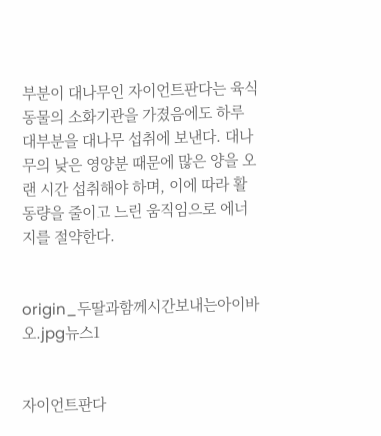부분이 대나무인 자이언트판다는 육식동물의 소화기관을 가졌음에도 하루 대부분을 대나무 섭취에 보낸다. 대나무의 낮은 영양분 때문에 많은 양을 오랜 시간 섭취해야 하며, 이에 따라 활동량을 줄이고 느린 움직임으로 에너지를 절약한다.


origin_두딸과함께시간보내는아이바오.jpg뉴스1


자이언트판다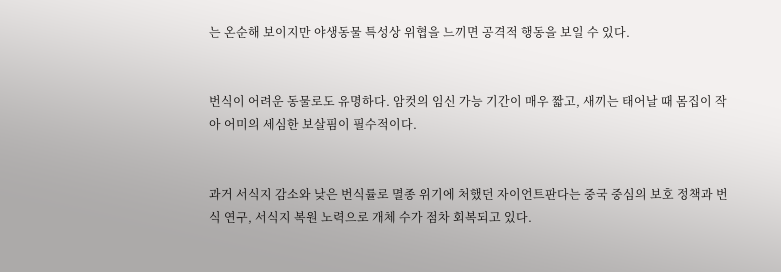는 온순해 보이지만 야생동물 특성상 위협을 느끼면 공격적 행동을 보일 수 있다.


번식이 어려운 동물로도 유명하다. 암컷의 임신 가능 기간이 매우 짧고, 새끼는 태어날 때 몸집이 작아 어미의 세심한 보살핌이 필수적이다.


과거 서식지 감소와 낮은 번식률로 멸종 위기에 처했던 자이언트판다는 중국 중심의 보호 정책과 번식 연구, 서식지 복원 노력으로 개체 수가 점차 회복되고 있다.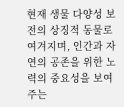현재 생물 다양성 보전의 상징적 동물로 여겨지며, 인간과 자연의 공존을 위한 노력의 중요성을 보여주는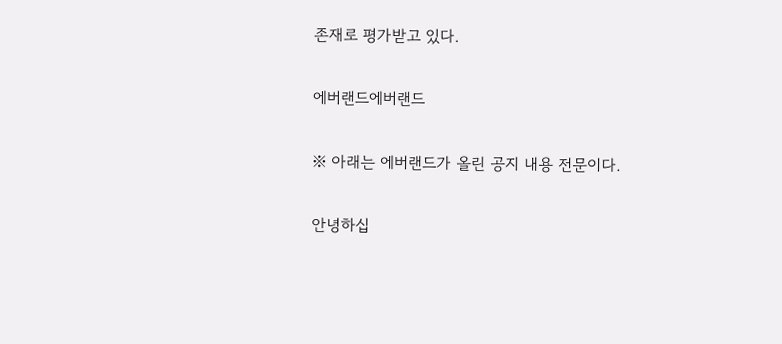존재로 평가받고 있다.


에버랜드에버랜드


※ 아래는 에버랜드가 올린 공지 내용 전문이다.


안녕하십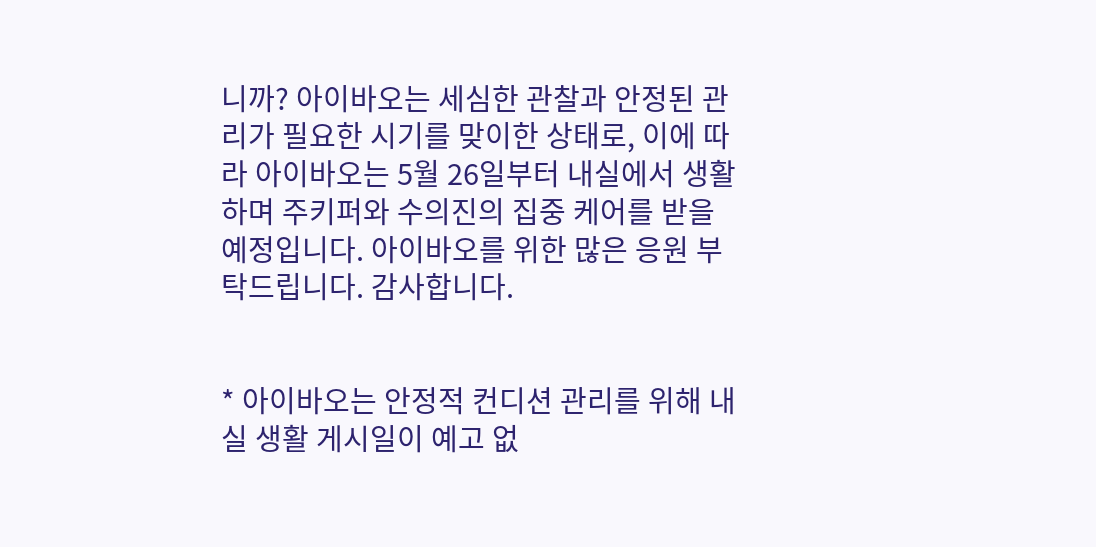니까? 아이바오는 세심한 관찰과 안정된 관리가 필요한 시기를 맞이한 상태로, 이에 따라 아이바오는 5월 26일부터 내실에서 생활하며 주키퍼와 수의진의 집중 케어를 받을 예정입니다. 아이바오를 위한 많은 응원 부탁드립니다. 감사합니다.


* 아이바오는 안정적 컨디션 관리를 위해 내실 생활 게시일이 예고 없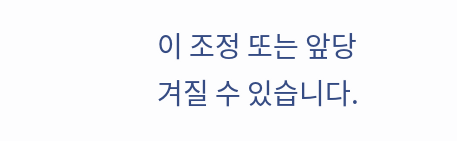이 조정 또는 앞당겨질 수 있습니다.